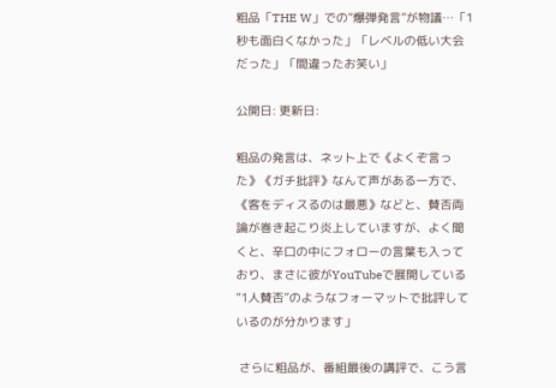粗品「THE W」での“爆弾発言”が物議…「1秒も面白くなかった」「レベルの低い大会だった」「間違ったお笑い」

公開日: 更新日:

粗品の発言は、ネット上で《よくぞ言った》《ガチ批評》なんて声がある一方で、《客をディスるのは最悪》などと、賛否両論が巻き起こり炎上していますが、よく聞くと、辛口の中にフォローの言葉も入っており、まさに彼がYouTubeで展開している“1人賛否”のようなフォーマットで批評しているのが分かります」

 さらに粗品が、番組最後の講評で、こう言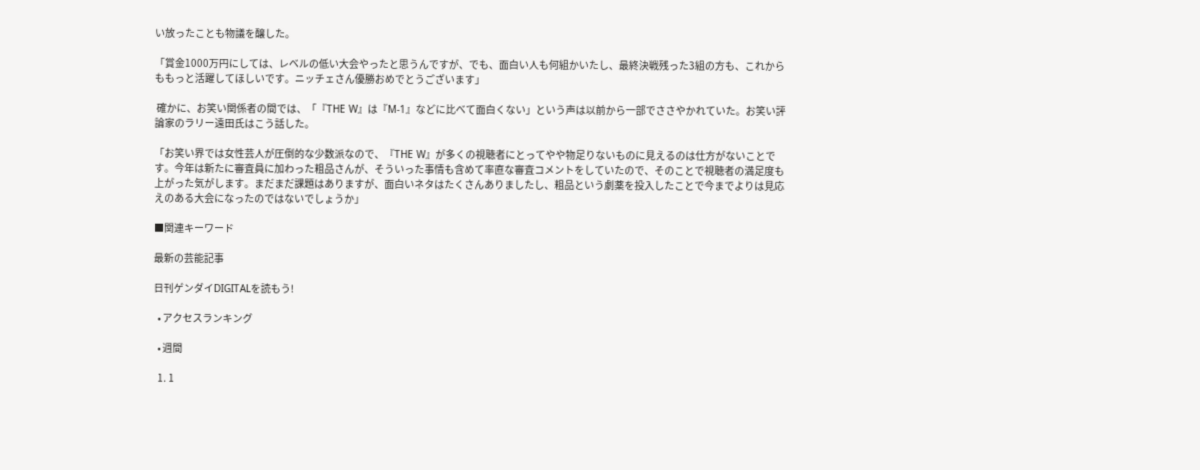い放ったことも物議を醸した。

「賞金1000万円にしては、レベルの低い大会やったと思うんですが、でも、面白い人も何組かいたし、最終決戦残った3組の方も、これからももっと活躍してほしいです。ニッチェさん優勝おめでとうございます」

 確かに、お笑い関係者の間では、「『THE W』は『M-1』などに比べて面白くない」という声は以前から一部でささやかれていた。お笑い評論家のラリー遠田氏はこう話した。

「お笑い界では女性芸人が圧倒的な少数派なので、『THE W』が多くの視聴者にとってやや物足りないものに見えるのは仕方がないことです。今年は新たに審査員に加わった粗品さんが、そういった事情も含めて率直な審査コメントをしていたので、そのことで視聴者の満足度も上がった気がします。まだまだ課題はありますが、面白いネタはたくさんありましたし、粗品という劇薬を投入したことで今までよりは見応えのある大会になったのではないでしょうか」

■関連キーワード

最新の芸能記事

日刊ゲンダイDIGITALを読もう!

  • アクセスランキング

  • 週間

  1. 1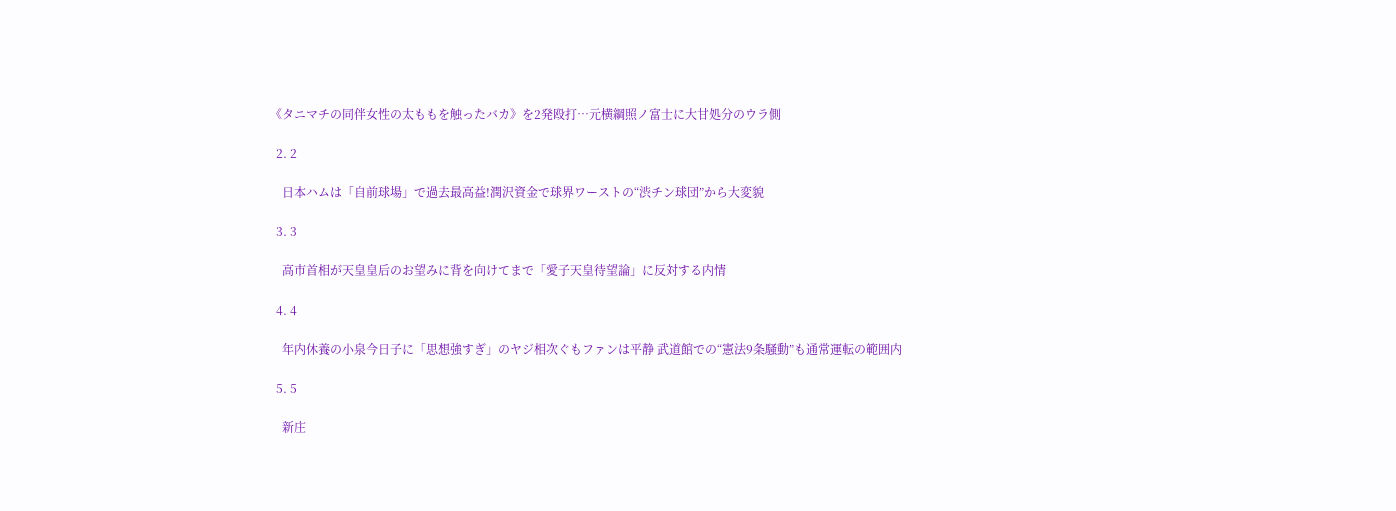《タニマチの同伴女性の太ももを触ったバカ》を2発殴打…元横綱照ノ富士に大甘処分のウラ側

  2. 2

    日本ハムは「自前球場」で過去最高益!潤沢資金で球界ワーストの“渋チン球団”から大変貌

  3. 3

    高市首相が天皇皇后のお望みに背を向けてまで「愛子天皇待望論」に反対する内情

  4. 4

    年内休養の小泉今日子に「思想強すぎ」のヤジ相次ぐもファンは平静 武道館での“憲法9条騒動”も通常運転の範囲内

  5. 5

    新庄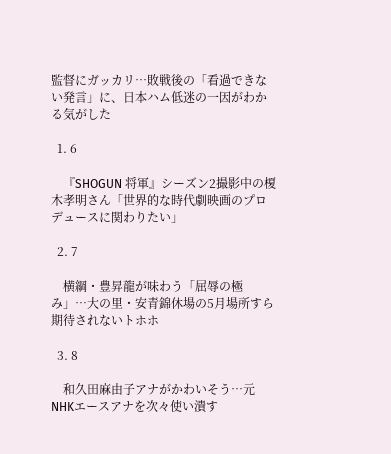監督にガッカリ…敗戦後の「看過できない発言」に、日本ハム低迷の一因がわかる気がした

  1. 6

    『SHOGUN 将軍』シーズン2撮影中の榎木孝明さん「世界的な時代劇映画のプロデュースに関わりたい」

  2. 7

    横綱・豊昇龍が味わう「屈辱の極み」…大の里・安青錦休場の5月場所すら期待されないトホホ

  3. 8

    和久田麻由子アナがかわいそう…元NHKエースアナを次々使い潰す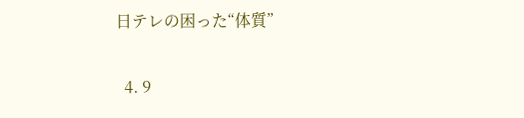日テレの困った“体質”

  4. 9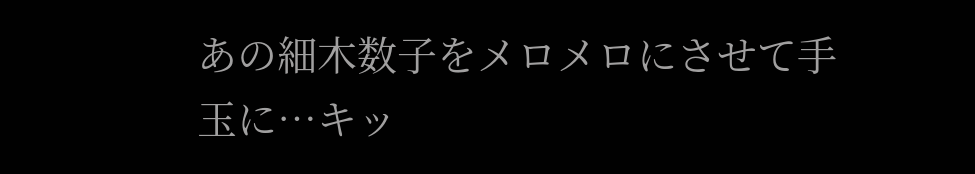あの細木数子をメロメロにさせて手玉に…キッ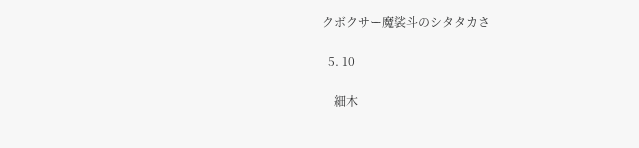クボクサー魔裟斗のシタタカさ

  5. 10

    細木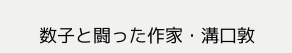数子と闘った作家・溝口敦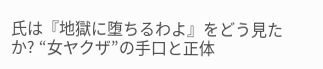氏は『地獄に堕ちるわよ』をどう見たか? “女ヤクザ”の手口と正体